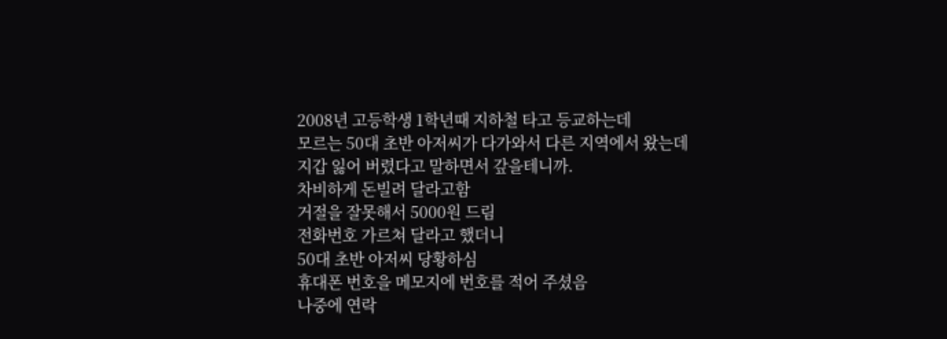2008년 고등학생 1학년때 지하철 타고 등교하는데
모르는 50대 초반 아저씨가 다가와서 다른 지역에서 왔는데
지갑 잃어 버렸다고 말하면서 갚을테니까.
차비하게 돈빌려 달라고함
거절을 잘못해서 5000원 드림
전화번호 가르쳐 달라고 했더니
50대 초반 아저씨 당황하심
휴대폰 번호을 메모지에 번호를 적어 주셨음
나중에 연락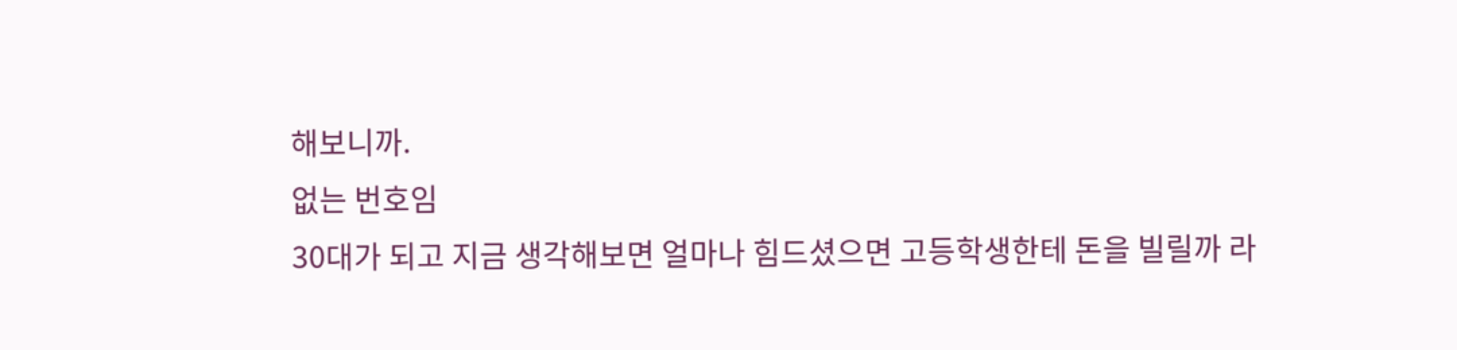해보니까.
없는 번호임
30대가 되고 지금 생각해보면 얼마나 힘드셨으면 고등학생한테 돈을 빌릴까 라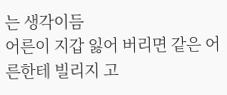는 생각이듬
어른이 지갑 잃어 버리면 같은 어른한테 빌리지 고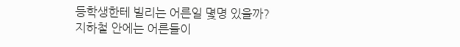등학생한테 빌리는 어른일 몇명 있을까?
지하철 안에는 어른들이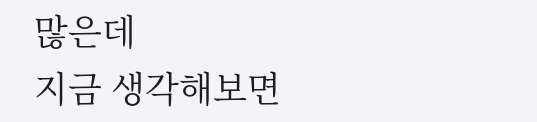많은데
지금 생각해보면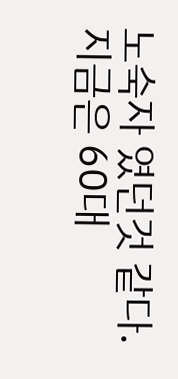노숙자 였던것 같다.
지금은 60대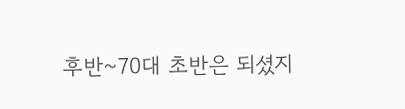후반~70대 초반은 되셨지